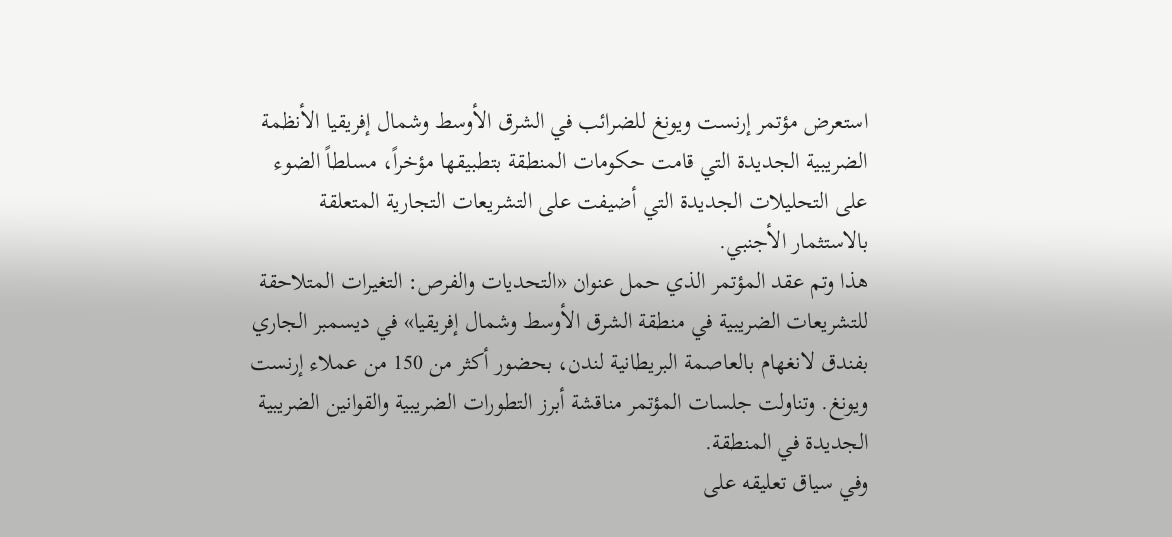استعرض مؤتمر إرنست ويونغ للضرائب في الشرق الأوسط وشمال إفريقيا الأنظمة الضريبية الجديدة التي قامت حكومات المنطقة بتطبيقها مؤخراً، مسلطاً الضوء على التحليلات الجديدة التي أضيفت على التشريعات التجارية المتعلقة بالاستثمار الأجنبي.
هذا وتم عقد المؤتمر الذي حمل عنوان «التحديات والفرص: التغيرات المتلاحقة للتشريعات الضريبية في منطقة الشرق الأوسط وشمال إفريقيا» في ديسمبر الجاري بفندق لانغهام بالعاصمة البريطانية لندن، بحضور أكثر من 150 من عملاء إرنست ويونغ. وتناولت جلسات المؤتمر مناقشة أبرز التطورات الضريبية والقوانين الضريبية الجديدة في المنطقة.
وفي سياق تعليقه على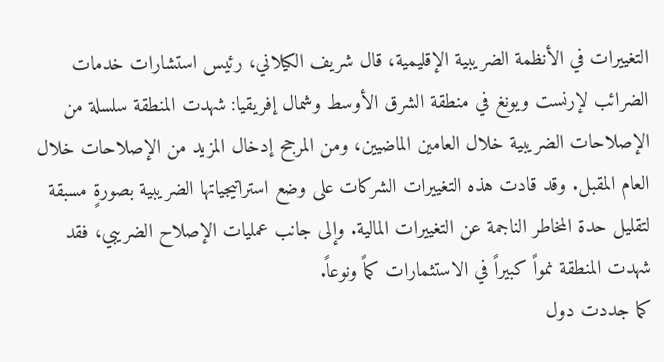التغييرات في الأنظمة الضريبية الإقليمية، قال شريف الكيلاني، رئيس استشارات خدمات الضرائب لإرنست ويونغ في منطقة الشرق الأوسط وشمال إفريقيا: شهدت المنطقة سلسلة من الإصلاحات الضريبية خلال العامين الماضيين، ومن المرجح إدخال المزيد من الإصلاحات خلال العام المقبل. وقد قادت هذه التغييرات الشركات على وضع استراتيجياتها الضريبية بصورةٍ مسبقة لتقليل حدة المخاطر الناجمة عن التغييرات المالية. وإلى جانب عمليات الإصلاح الضريبي، فقد شهدت المنطقة نمواً كبيراً في الاستثمارات كماً ونوعاً.
كما جددت دول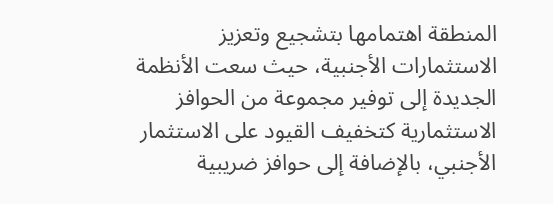المنطقة اهتمامها بتشجيع وتعزيز الاستثمارات الأجنبية، حيث سعت الأنظمة الجديدة إلى توفير مجموعة من الحوافز الاستثمارية كتخفيف القيود على الاستثمار الأجنبي، بالإضافة إلى حوافز ضريبية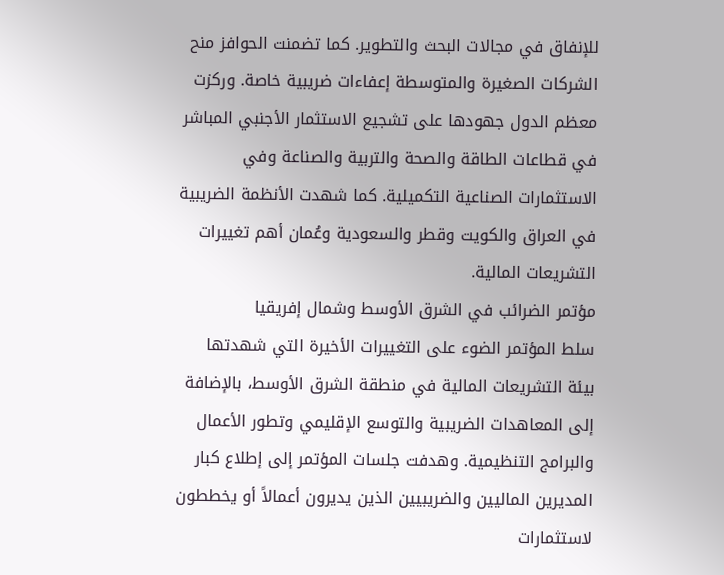للإنفاق في مجالات البحث والتطوير. كما تضمنت الحوافز منح الشركات الصغيرة والمتوسطة إعفاءات ضريبية خاصة. وركزت معظم الدول جهودها على تشجيع الاستثمار الأجنبي المباشر في قطاعات الطاقة والصحة والتربية والصناعة وفي الاستثمارات الصناعية التكميلية. كما شهدت الأنظمة الضريبية في العراق والكويت وقطر والسعودية وعُمان أهم تغييرات التشريعات المالية.
مؤتمر الضرائب في الشرق الأوسط وشمال إفريقيا
سلط المؤتمر الضوء على التغييرات الأخيرة التي شهدتها بيئة التشريعات المالية في منطقة الشرق الأوسط، بالإضافة إلى المعاهدات الضريبية والتوسع الإقليمي وتطور الأعمال والبرامج التنظيمية. وهدفت جلسات المؤتمر إلى إطلاع كبار المديرين الماليين والضريبيين الذين يديرون أعمالاً أو يخططون لاستثمارات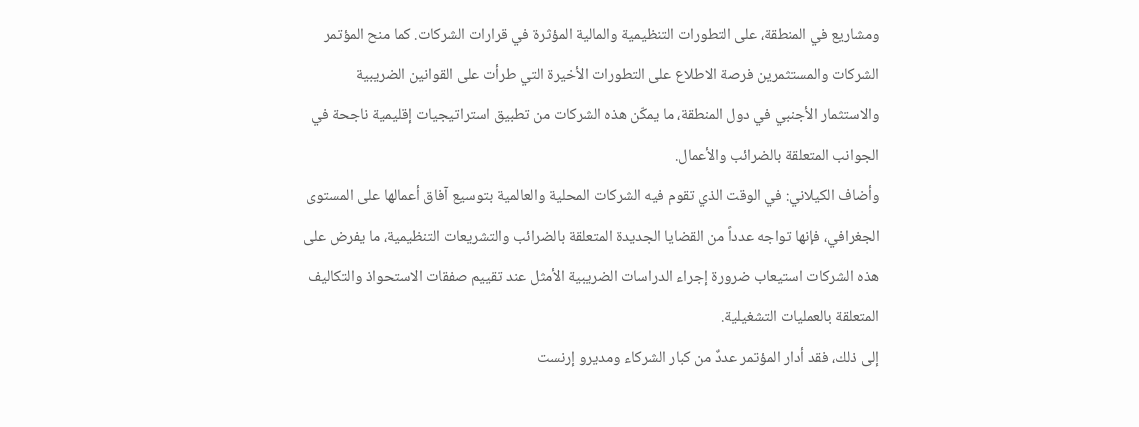ومشاريع في المنطقة، على التطورات التنظيمية والمالية المؤثرة في قرارات الشركات. كما منح المؤتمر الشركات والمستثمرين فرصة الاطلاع على التطورات الأخيرة التي طرأت على القوانين الضريبية والاستثمار الأجنبي في دول المنطقة، ما يمكّن هذه الشركات من تطبيق استراتيجيات إقليمية ناجحة في الجوانب المتعلقة بالضرائب والأعمال.
وأضاف الكيلاني: في الوقت الذي تقوم فيه الشركات المحلية والعالمية بتوسيع آفاق أعمالها على المستوى الجغرافي، فإنها تواجه عدداً من القضايا الجديدة المتعلقة بالضرائب والتشريعات التنظيمية، ما يفرض على هذه الشركات استيعاب ضرورة إجراء الدراسات الضريبية الأمثل عند تقييم صفقات الاستحواذ والتكاليف المتعلقة بالعمليات التشغيلية.
إلى ذلك، فقد أدار المؤتمر عددٌ من كبار الشركاء ومديرو إرنست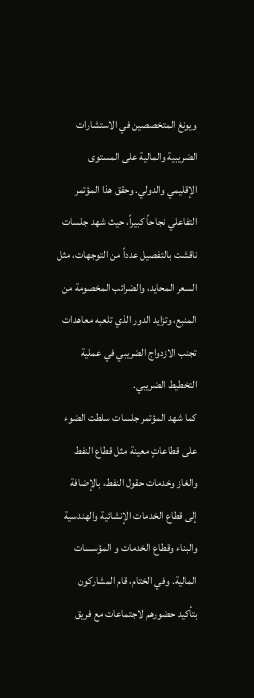ويونغ المتخصصين في الاستشارات الضريبية والمالية على المستوى الإقليمي والدولي. وحقق هذا المؤتمر التفاعلي نجاحاً كبيراً، حيث شهد جلسات ناقشت بالتفصيل عدداً من التوجهات، مثل السعر المحايد، والضرائب المخصومة من المنبع، وتزايد الدور الذي تلعبه معاهدات تجنب الازدواج الضريبي في عملية التخطيط الضريبي.
كما شهد المؤتمر جلسات سلطت الضوء على قطاعاتٍ معينة مثل قطاع النفط والغاز وخدمات حقول النفط، بالإضافة إلى قطاع الخدمات الإنشائية والهندسية والبناء وقطاع الخدمات و المؤسسات المالية. وفي الختام، قام المشاركون بتأكيد حضورهم لاجتماعات مع فريق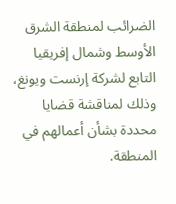الضرائب لمنطقة الشرق الأوسط وشمال إفريقيا التابع لشركة إرنست ويونغ، وذلك لمناقشة قضايا محددة بشأن أعمالهم في المنطقة.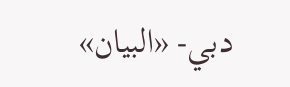دبي- «البيان»